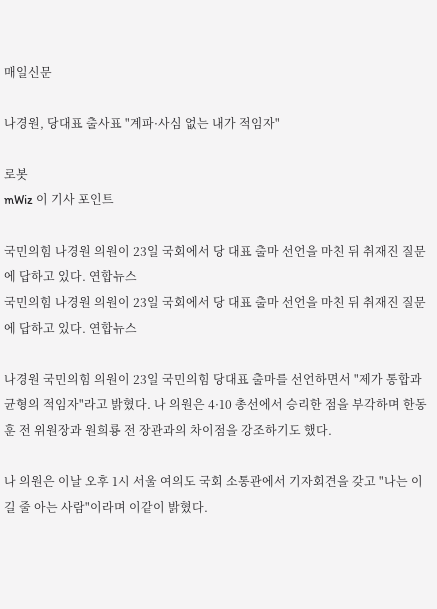매일신문

나경원, 당대표 출사표 "계파·사심 없는 내가 적임자"

로봇
mWiz 이 기사 포인트

국민의힘 나경원 의원이 23일 국회에서 당 대표 출마 선언을 마친 뒤 취재진 질문에 답하고 있다. 연합뉴스
국민의힘 나경원 의원이 23일 국회에서 당 대표 출마 선언을 마친 뒤 취재진 질문에 답하고 있다. 연합뉴스

나경원 국민의힘 의원이 23일 국민의힘 당대표 출마를 선언하면서 "제가 통합과 균형의 적임자"라고 밝혔다. 나 의원은 4·10 총선에서 승리한 점을 부각하며 한동훈 전 위원장과 원희룡 전 장관과의 차이점을 강조하기도 했다.

나 의원은 이날 오후 1시 서울 여의도 국회 소통관에서 기자회견을 갖고 "나는 이길 줄 아는 사람"이라며 이같이 밝혔다.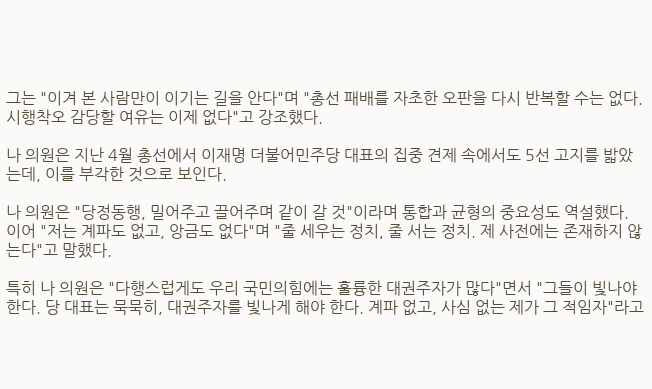그는 "이겨 본 사람만이 이기는 길을 안다"며 "총선 패배를 자초한 오판을 다시 반복할 수는 없다. 시행착오 감당할 여유는 이제 없다"고 강조했다.

나 의원은 지난 4월 총선에서 이재명 더불어민주당 대표의 집중 견제 속에서도 5선 고지를 밟았는데, 이를 부각한 것으로 보인다.

나 의원은 "당정동행, 밀어주고 끌어주며 같이 갈 것"이라며 통합과 균형의 중요성도 역설했다. 이어 "저는 계파도 없고, 앙금도 없다"며 "줄 세우는 정치, 줄 서는 정치. 제 사전에는 존재하지 않는다"고 말했다.

특히 나 의원은 "다행스럽게도 우리 국민의힘에는 훌륭한 대권주자가 많다"면서 "그들이 빛나야 한다. 당 대표는 묵묵히, 대권주자를 빛나게 해야 한다. 계파 없고, 사심 없는 제가 그 적임자"라고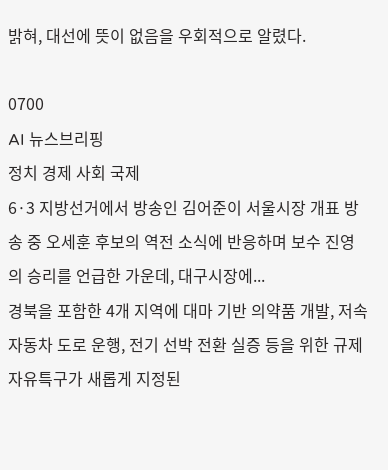밝혀, 대선에 뜻이 없음을 우회적으로 알렸다.

0700
AI 뉴스브리핑
정치 경제 사회 국제
6·3 지방선거에서 방송인 김어준이 서울시장 개표 방송 중 오세훈 후보의 역전 소식에 반응하며 보수 진영의 승리를 언급한 가운데, 대구시장에...
경북을 포함한 4개 지역에 대마 기반 의약품 개발, 저속 자동차 도로 운행, 전기 선박 전환 실증 등을 위한 규제자유특구가 새롭게 지정된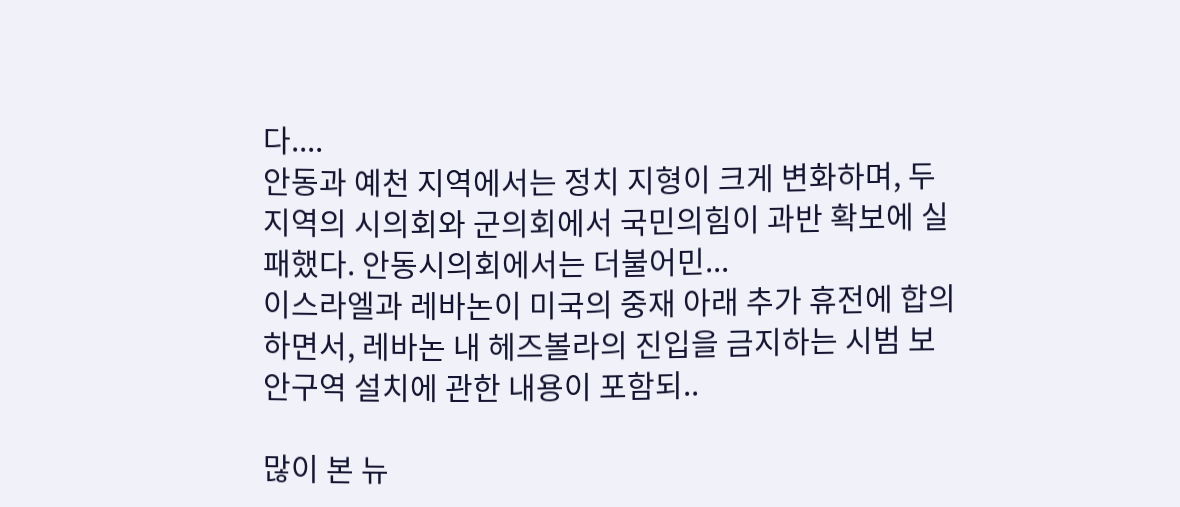다....
안동과 예천 지역에서는 정치 지형이 크게 변화하며, 두 지역의 시의회와 군의회에서 국민의힘이 과반 확보에 실패했다. 안동시의회에서는 더불어민...
이스라엘과 레바논이 미국의 중재 아래 추가 휴전에 합의하면서, 레바논 내 헤즈볼라의 진입을 금지하는 시범 보안구역 설치에 관한 내용이 포함되..

많이 본 뉴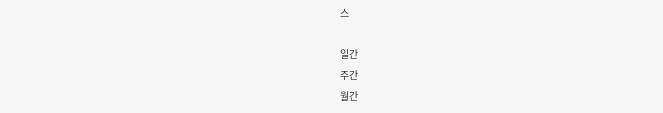스

일간
주간
월간